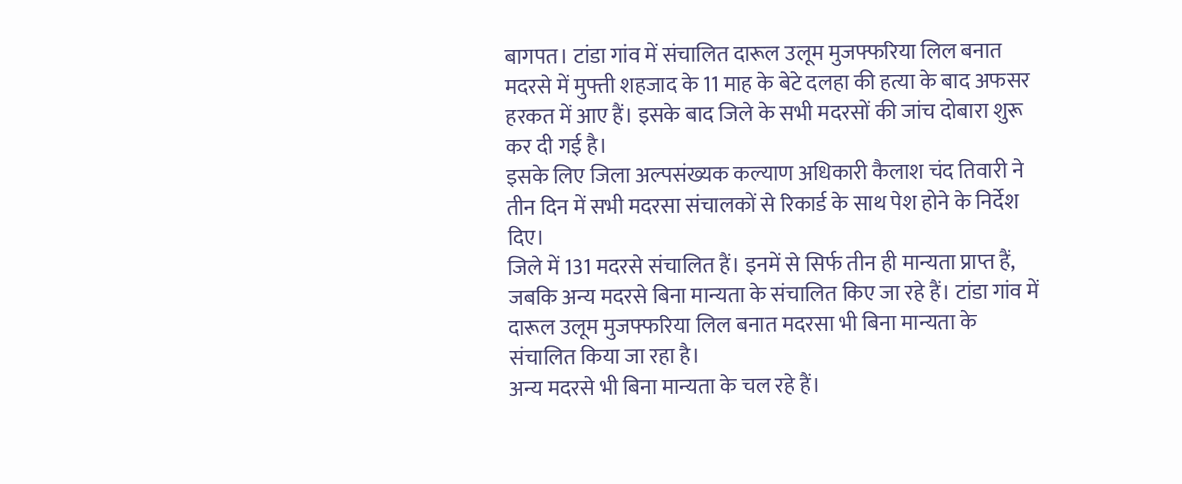बागपत। टांडा गांव में संचालित दारूल उलूम मुजफ्फरिया लिल बनात मदरसे में मुफ्ती शहजाद के 11 माह के बेटे दलहा की हत्या के बाद अफसर हरकत में आए हैं। इसके बाद जिले के सभी मदरसों की जांच दोबारा शुरू कर दी गई है।
इसके लिए जिला अल्पसंख्यक कल्याण अधिकारी कैलाश चंद तिवारी ने तीन दिन में सभी मदरसा संचालकों से रिकार्ड के साथ पेश होने के निर्देश दिए।
जिले में 131 मदरसे संचालित हैं। इनमें से सिर्फ तीन ही मान्यता प्राप्त हैं, जबकि अन्य मदरसे बिना मान्यता के संचालित किए जा रहे हैं। टांडा गांव में दारूल उलूम मुजफ्फरिया लिल बनात मदरसा भी बिना मान्यता के संचालित किया जा रहा है।
अन्य मदरसे भी बिना मान्यता के चल रहे हैं।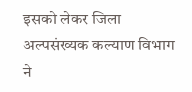इसको लेकर जिला अल्पसंख्यक कल्याण विभाग ने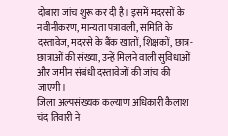दोबारा जांच शुरू कर दी है। इसमें मदरसों के नवीनीकरण, मान्यता पत्रावली, समिति के दस्तावेज, मदरसे के बैंक खातों, शिक्षकों, छात्र-छात्राओं की संख्या, उन्हें मिलने वाली सुविधाओं और जमीन संबंधी दस्तावेजों की जांच की जाएगी।
जिला अल्पसंख्यक कल्याण अधिकारी कैलाश चंद तिवारी ने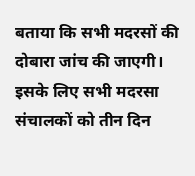बताया कि सभी मदरसों की दोबारा जांच की जाएगी। इसके लिए सभी मदरसा संचालकों को तीन दिन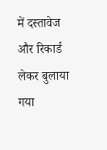में दस्तावेज और रिकार्ड लेकर बुलाया गया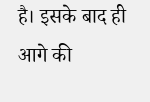है। इसके बाद ही आगे की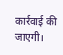कार्रवाई की जाएगी।